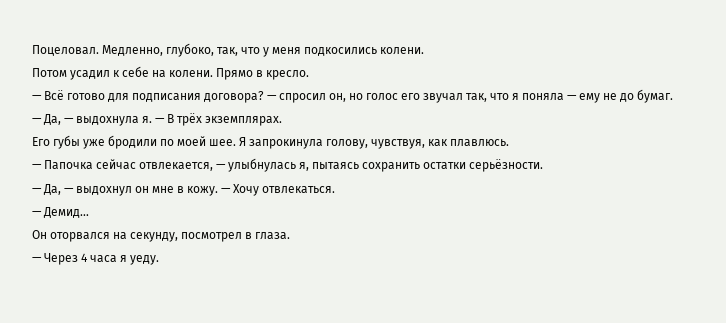Поцеловал. Медленно, глубоко, так, что у меня подкосились колени.
Потом усадил к себе на колени. Прямо в кресло.
— Всё готово для подписания договора? — спросил он, но голос его звучал так, что я поняла — ему не до бумаг.
— Да, — выдохнула я. — В трёх экземплярах.
Его губы уже бродили по моей шее. Я запрокинула голову, чувствуя, как плавлюсь.
— Папочка сейчас отвлекается, — улыбнулась я, пытаясь сохранить остатки серьёзности.
— Да, — выдохнул он мне в кожу. — Хочу отвлекаться.
— Демид…
Он оторвался на секунду, посмотрел в глаза.
— Через 4 часа я уеду.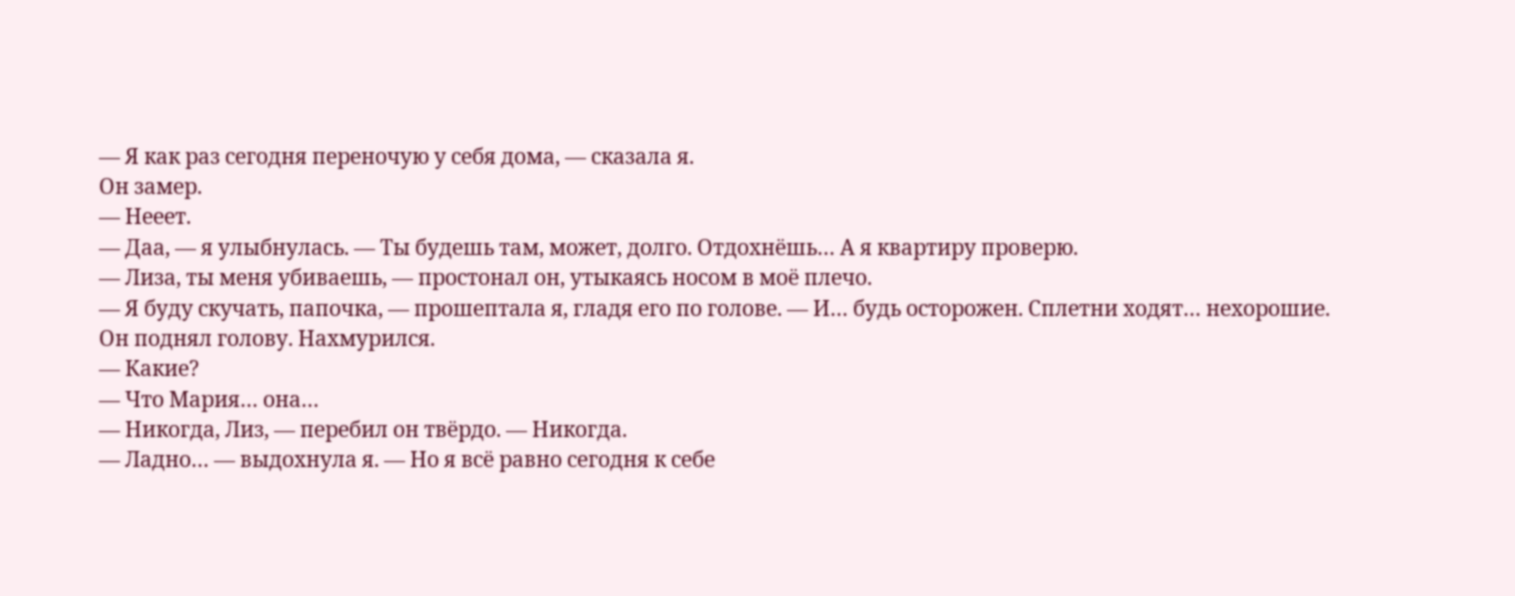— Я как раз сегодня переночую у себя дома, — сказала я.
Он замер.
— Нееет.
— Даа, — я улыбнулась. — Ты будешь там, может, долго. Отдохнёшь… А я квартиру проверю.
— Лиза, ты меня убиваешь, — простонал он, утыкаясь носом в моё плечо.
— Я буду скучать, папочка, — прошептала я, гладя его по голове. — И… будь осторожен. Сплетни ходят… нехорошие.
Он поднял голову. Нахмурился.
— Какие?
— Что Мария… она…
— Никогда, Лиз, — перебил он твёрдо. — Никогда.
— Ладно… — выдохнула я. — Но я всё равно сегодня к себе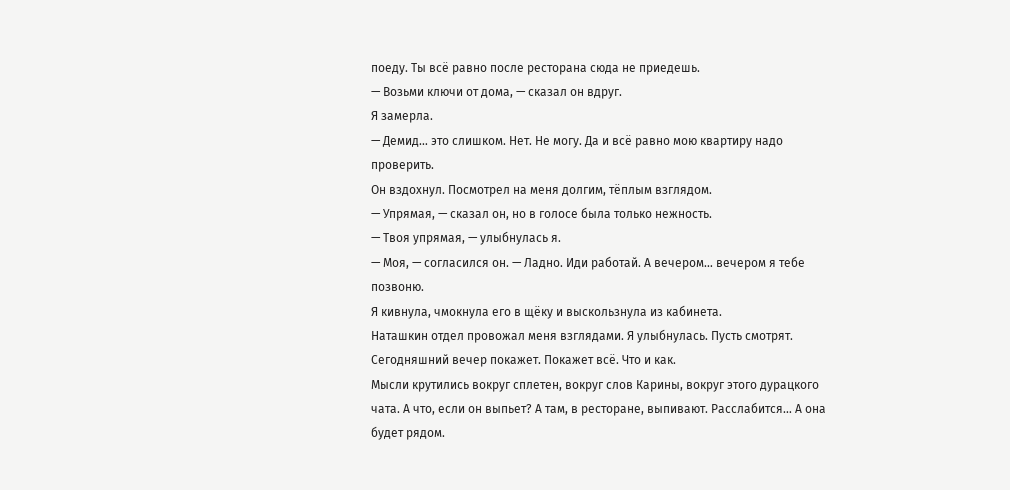поеду. Ты всё равно после ресторана сюда не приедешь.
— Возьми ключи от дома, — сказал он вдруг.
Я замерла.
— Демид… это слишком. Нет. Не могу. Да и всё равно мою квартиру надо проверить.
Он вздохнул. Посмотрел на меня долгим, тёплым взглядом.
— Упрямая, — сказал он, но в голосе была только нежность.
— Твоя упрямая, — улыбнулась я.
— Моя, — согласился он. — Ладно. Иди работай. А вечером… вечером я тебе позвоню.
Я кивнула, чмокнула его в щёку и выскользнула из кабинета.
Наташкин отдел провожал меня взглядами. Я улыбнулась. Пусть смотрят.
Сегодняшний вечер покажет. Покажет всё. Что и как.
Мысли крутились вокруг сплетен, вокруг слов Карины, вокруг этого дурацкого чата. А что, если он выпьет? А там, в ресторане, выпивают. Расслабится… А она будет рядом.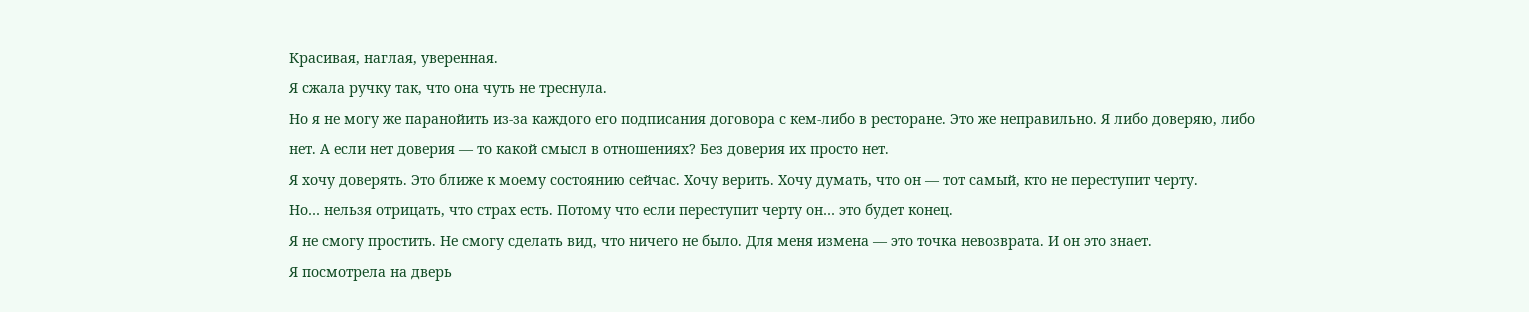Красивая, наглая, уверенная.
Я сжала ручку так, что она чуть не треснула.
Но я не могу же паранойить из-за каждого его подписания договора с кем-либо в ресторане. Это же неправильно. Я либо доверяю, либо нет. А если нет доверия — то какой смысл в отношениях? Без доверия их просто нет.
Я хочу доверять. Это ближе к моему состоянию сейчас. Хочу верить. Хочу думать, что он — тот самый, кто не переступит черту.
Но… нельзя отрицать, что страх есть. Потому что если переступит черту он… это будет конец.
Я не смогу простить. Не смогу сделать вид, что ничего не было. Для меня измена — это точка невозврата. И он это знает.
Я посмотрела на дверь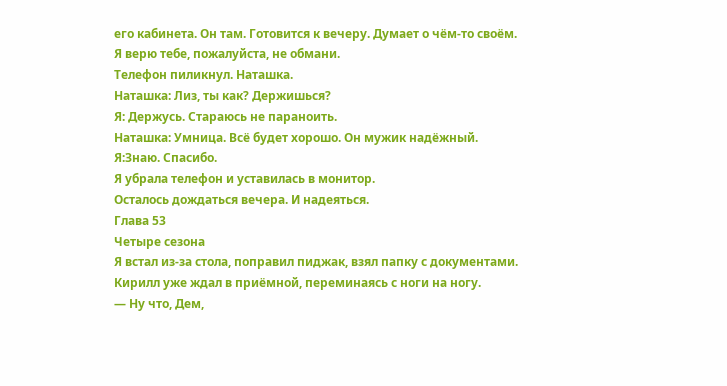его кабинета. Он там. Готовится к вечеру. Думает о чём-то своём.
Я верю тебе, пожалуйста, не обмани.
Телефон пиликнул. Наташка.
Наташка: Лиз, ты как? Держишься?
Я: Держусь. Стараюсь не параноить.
Наташка: Умница. Всё будет хорошо. Он мужик надёжный.
Я:Знаю. Спасибо.
Я убрала телефон и уставилась в монитор.
Осталось дождаться вечера. И надеяться.
Глава 53
Четыре сезона
Я встал из-за стола, поправил пиджак, взял папку с документами. Кирилл уже ждал в приёмной, переминаясь с ноги на ногу.
— Ну что, Дем,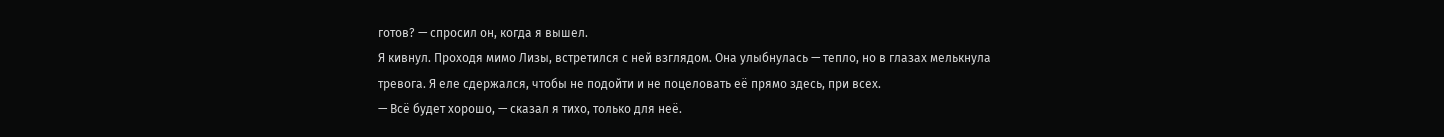готов? — спросил он, когда я вышел.
Я кивнул. Проходя мимо Лизы, встретился с ней взглядом. Она улыбнулась — тепло, но в глазах мелькнула тревога. Я еле сдержался, чтобы не подойти и не поцеловать её прямо здесь, при всех.
— Всё будет хорошо, — сказал я тихо, только для неё.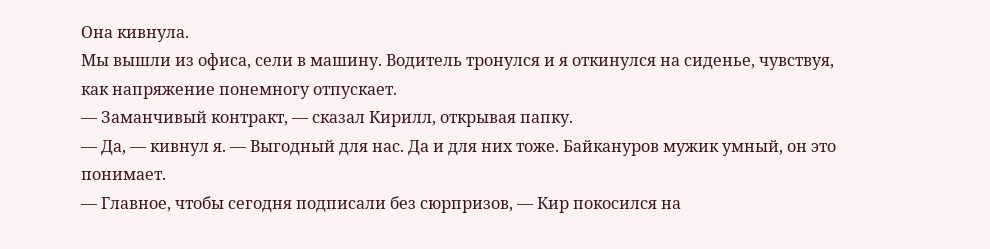Она кивнула.
Мы вышли из офиса, сели в машину. Водитель тронулся и я откинулся на сиденье, чувствуя, как напряжение понемногу отпускает.
— Заманчивый контракт, — сказал Кирилл, открывая папку.
— Да, — кивнул я. — Выгодный для нас. Да и для них тоже. Байкануров мужик умный, он это понимает.
— Главное, чтобы сегодня подписали без сюрпризов, — Кир покосился на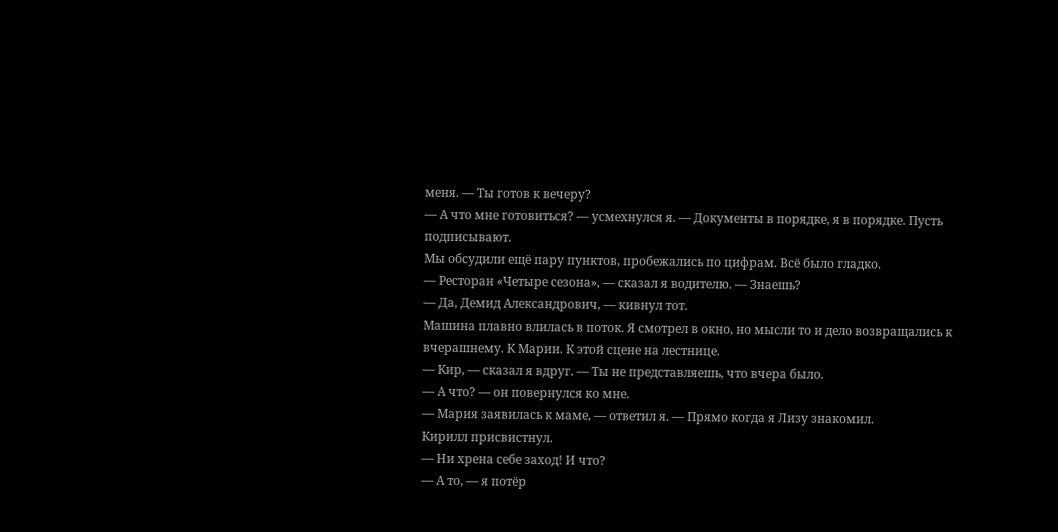меня. — Ты готов к вечеру?
— А что мне готовиться? — усмехнулся я. — Документы в порядке, я в порядке. Пусть подписывают.
Мы обсудили ещё пару пунктов, пробежались по цифрам. Всё было гладко.
— Ресторан «Четыре сезона», — сказал я водителю. — Знаешь?
— Да, Демид Александрович, — кивнул тот.
Машина плавно влилась в поток. Я смотрел в окно, но мысли то и дело возвращались к вчерашнему. К Марии. К этой сцене на лестнице.
— Кир, — сказал я вдруг. — Ты не представляешь, что вчера было.
— А что? — он повернулся ко мне.
— Мария заявилась к маме, — ответил я. — Прямо когда я Лизу знакомил.
Кирилл присвистнул.
— Ни хрена себе заход! И что?
— А то, — я потёр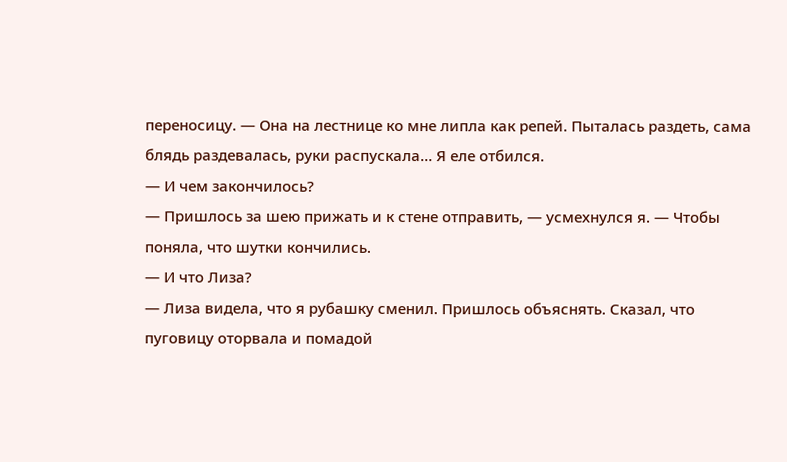переносицу. — Она на лестнице ко мне липла как репей. Пыталась раздеть, сама блядь раздевалась, руки распускала… Я еле отбился.
— И чем закончилось?
— Пришлось за шею прижать и к стене отправить, — усмехнулся я. — Чтобы поняла, что шутки кончились.
— И что Лиза?
— Лиза видела, что я рубашку сменил. Пришлось объяснять. Сказал, что пуговицу оторвала и помадой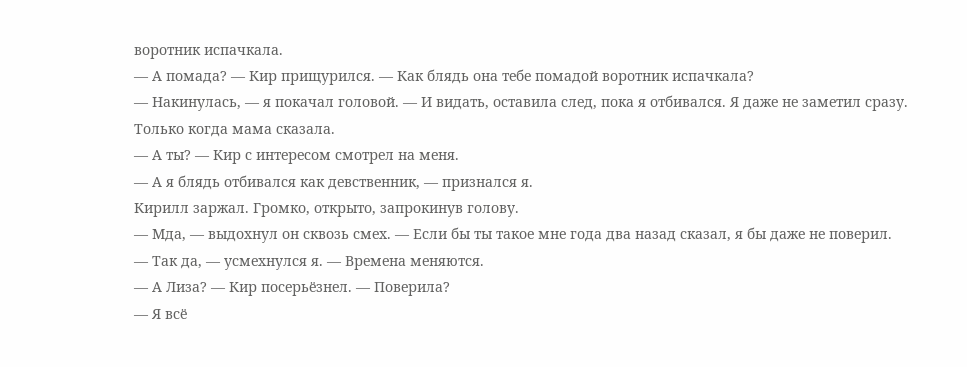воротник испачкала.
— А помада? — Кир прищурился. — Как блядь она тебе помадой воротник испачкала?
— Накинулась, — я покачал головой. — И видать, оставила след, пока я отбивался. Я даже не заметил сразу. Только когда мама сказала.
— А ты? — Кир с интересом смотрел на меня.
— А я блядь отбивался как девственник, — признался я.
Кирилл заржал. Громко, открыто, запрокинув голову.
— Мда, — выдохнул он сквозь смех. — Если бы ты такое мне года два назад сказал, я бы даже не поверил.
— Так да, — усмехнулся я. — Времена меняются.
— А Лиза? — Кир посерьёзнел. — Поверила?
— Я всё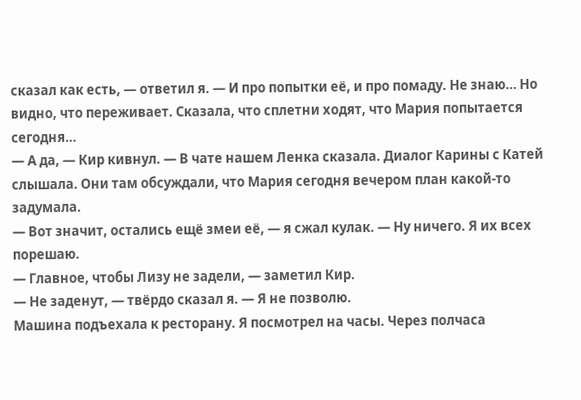сказал как есть, — ответил я. — И про попытки её, и про помаду. Не знаю… Но видно, что переживает. Сказала, что сплетни ходят, что Мария попытается сегодня…
— А да, — Кир кивнул. — В чате нашем Ленка сказала. Диалог Карины с Катей слышала. Они там обсуждали, что Мария сегодня вечером план какой-то задумала.
— Вот значит, остались ещё змеи её, — я сжал кулак. — Ну ничего. Я их всех порешаю.
— Главное, чтобы Лизу не задели, — заметил Кир.
— Не заденут, — твёрдо сказал я. — Я не позволю.
Машина подъехала к ресторану. Я посмотрел на часы. Через полчаса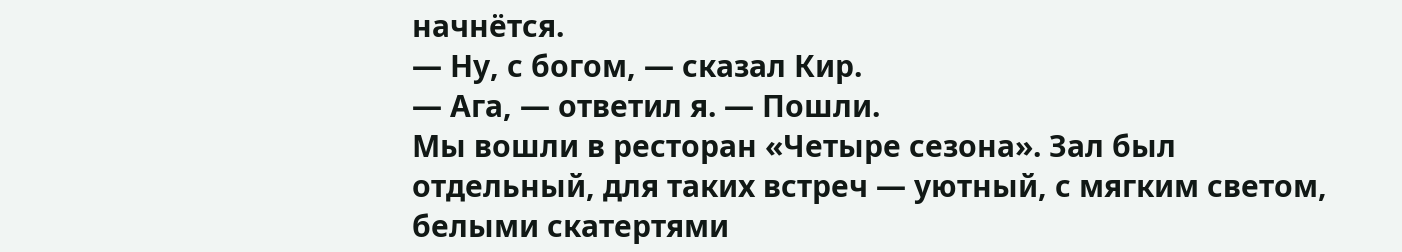начнётся.
— Ну, с богом, — сказал Кир.
— Ага, — ответил я. — Пошли.
Мы вошли в ресторан «Четыре сезона». Зал был отдельный, для таких встреч — уютный, с мягким светом, белыми скатертями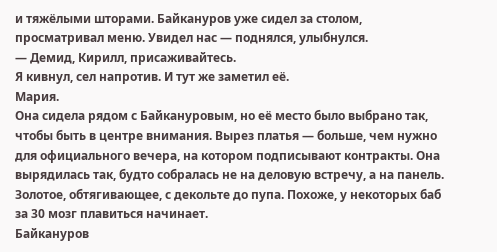и тяжёлыми шторами. Байкануров уже сидел за столом, просматривал меню. Увидел нас — поднялся, улыбнулся.
— Демид, Кирилл, присаживайтесь.
Я кивнул, сел напротив. И тут же заметил её.
Мария.
Она сидела рядом с Байкануровым, но её место было выбрано так, чтобы быть в центре внимания. Вырез платья — больше, чем нужно для официального вечера, на котором подписывают контракты. Она вырядилась так, будто собралась не на деловую встречу, а на панель. Золотое, обтягивающее, с декольте до пупа. Похоже, у некоторых баб за 30 мозг плавиться начинает.
Байкануров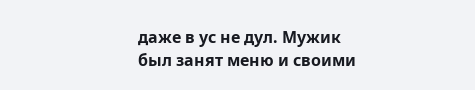даже в ус не дул. Мужик был занят меню и своими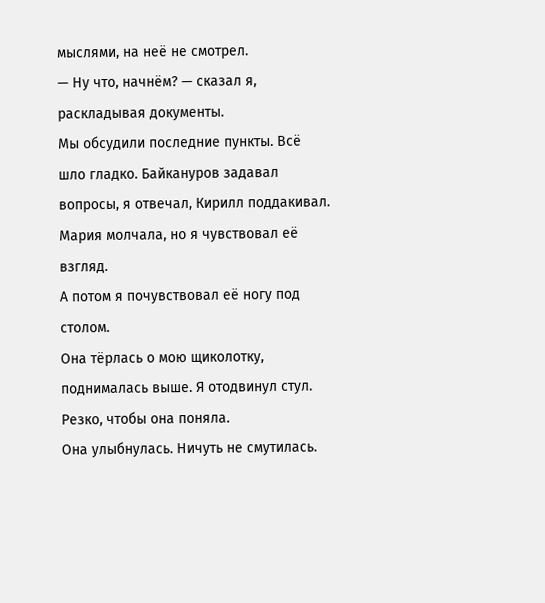мыслями, на неё не смотрел.
— Ну что, начнём? — сказал я, раскладывая документы.
Мы обсудили последние пункты. Всё шло гладко. Байкануров задавал вопросы, я отвечал, Кирилл поддакивал. Мария молчала, но я чувствовал её взгляд.
А потом я почувствовал её ногу под столом.
Она тёрлась о мою щиколотку, поднималась выше. Я отодвинул стул. Резко, чтобы она поняла.
Она улыбнулась. Ничуть не смутилась.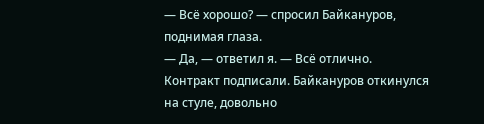— Всё хорошо? — спросил Байкануров, поднимая глаза.
— Да, — ответил я. — Всё отлично.
Контракт подписали. Байкануров откинулся на стуле, довольно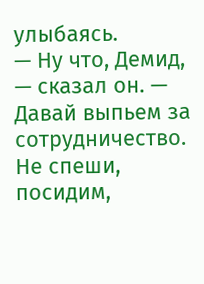улыбаясь.
— Ну что, Демид, — сказал он. — Давай выпьем за сотрудничество. Не спеши, посидим,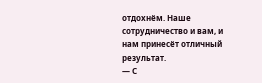отдохнём. Наше сотрудничество и вам, и нам принесёт отличный результат.
— С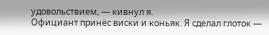удовольствием, — кивнул я.
Официант принёс виски и коньяк. Я сделал глоток —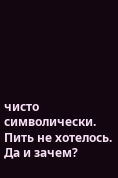чисто символически. Пить не хотелось. Да и зачем?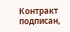Контракт подписан,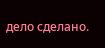дело сделано.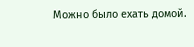Можно было ехать домой.